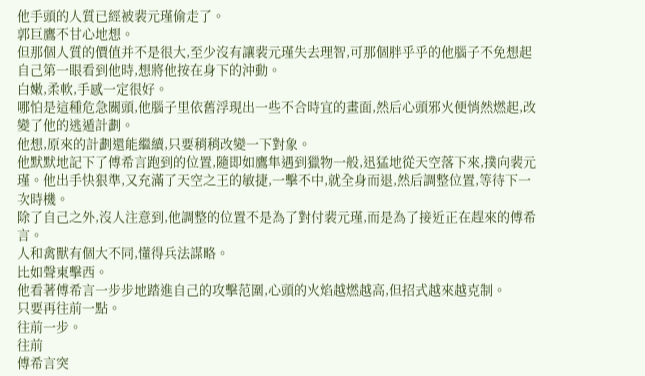他手頭的人質已經被裴元瑾偷走了。
郭巨鷹不甘心地想。
但那個人質的價值并不是很大,至少沒有讓裴元瑾失去理智,可那個胖乎乎的他腦子不免想起自己第一眼看到他時,想將他按在身下的沖動。
白嫩,柔軟,手感一定很好。
哪怕是這種危急關頭,他腦子里依舊浮現出一些不合時宜的畫面,然后心頭邪火便悄然燃起,改變了他的逃遁計劃。
他想,原來的計劃還能繼續,只要稍稍改變一下對象。
他默默地記下了傅希言跑到的位置,隨即如鷹隼遇到獵物一般,迅猛地從天空落下來,撲向裴元瑾。他出手快狠準,又充滿了天空之王的敏捷,一擊不中,就全身而退,然后調整位置,等待下一次時機。
除了自己之外,沒人注意到,他調整的位置不是為了對付裴元瑾,而是為了接近正在趕來的傅希言。
人和禽獸有個大不同,懂得兵法謀略。
比如聲東擊西。
他看著傅希言一步步地踏進自己的攻擊范圍,心頭的火焰越燃越高,但招式越來越克制。
只要再往前一點。
往前一步。
往前
傅希言突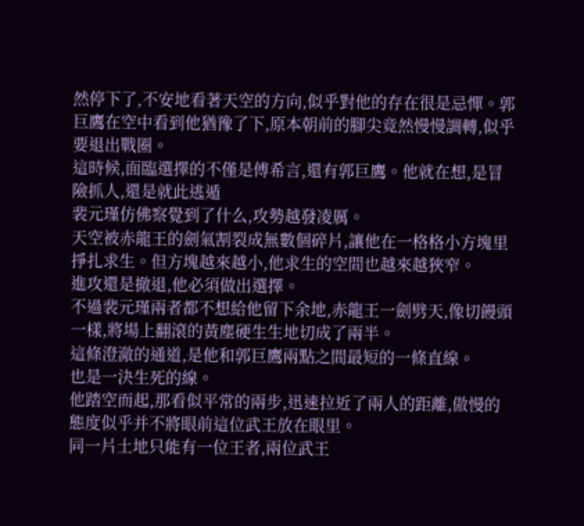然停下了,不安地看著天空的方向,似乎對他的存在很是忌憚。郭巨鷹在空中看到他猶豫了下,原本朝前的腳尖竟然慢慢調轉,似乎要退出戰圈。
這時候,面臨選擇的不僅是傅希言,還有郭巨鷹。他就在想,是冒險抓人,還是就此逃遁
裴元瑾仿佛察覺到了什么,攻勢越發凌厲。
天空被赤龍王的劍氣割裂成無數個碎片,讓他在一格格小方塊里掙扎求生。但方塊越來越小,他求生的空間也越來越狹窄。
進攻還是撤退,他必須做出選擇。
不過裴元瑾兩者都不想給他留下余地,赤龍王一劍劈天,像切饅頭一樣,將場上翻滾的黃塵硬生生地切成了兩半。
這條澄澈的通道,是他和郭巨鷹兩點之間最短的一條直線。
也是一決生死的線。
他踏空而起,那看似平常的兩步,迅速拉近了兩人的距離,傲慢的態度似乎并不將眼前這位武王放在眼里。
同一片土地只能有一位王者,兩位武王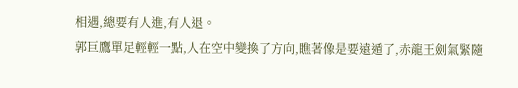相遇,總要有人進,有人退。
郭巨鷹單足輕輕一點,人在空中變換了方向,瞧著像是要遠遁了,赤龍王劍氣緊隨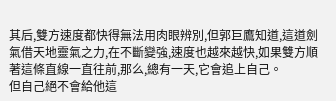其后,雙方速度都快得無法用肉眼辨別,但郭巨鷹知道,這道劍氣借天地靈氣之力,在不斷變強,速度也越來越快,如果雙方順著這條直線一直往前,那么,總有一天,它會追上自己。
但自己絕不會給他這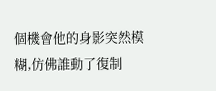個機會他的身影突然模糊,仿佛誰動了復制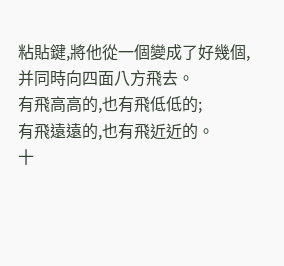粘貼鍵,將他從一個變成了好幾個,并同時向四面八方飛去。
有飛高高的,也有飛低低的;
有飛遠遠的,也有飛近近的。
十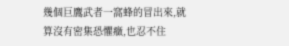幾個巨鷹武者一窩蜂的冒出來,就算沒有密集恐懼癥,也忍不住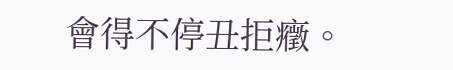會得不停丑拒癥。